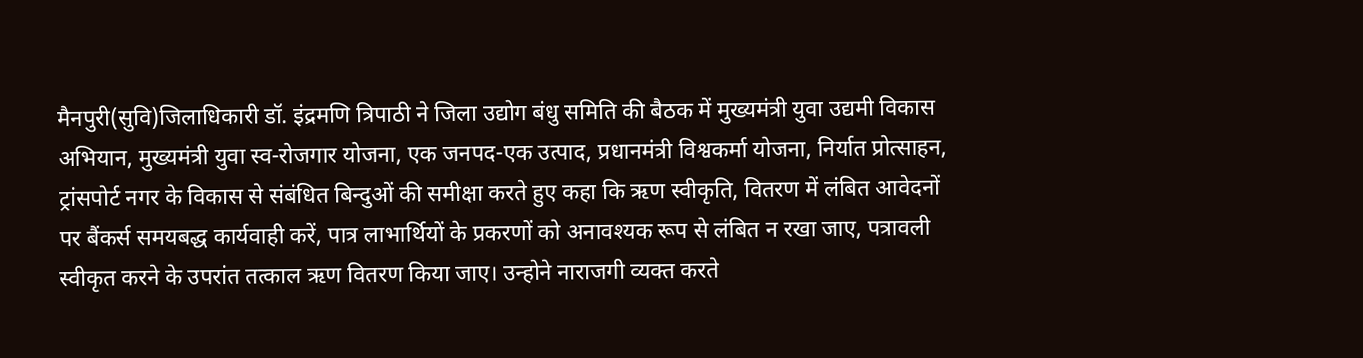मैनपुरी(सुवि)जिलाधिकारी डॉ. इंद्रमणि त्रिपाठी ने जिला उद्योग बंधु समिति की बैठक में मुख्यमंत्री युवा उद्यमी विकास अभियान, मुख्यमंत्री युवा स्व-रोजगार योजना, एक जनपद-एक उत्पाद, प्रधानमंत्री विश्वकर्मा योजना, निर्यात प्रोत्साहन, ट्रांसपोर्ट नगर के विकास से संबंधित बिन्दुओं की समीक्षा करते हुए कहा कि ऋण स्वीकृति, वितरण में लंबित आवेदनों पर बैंकर्स समयबद्ध कार्यवाही करें, पात्र लाभार्थियों के प्रकरणों को अनावश्यक रूप से लंबित न रखा जाए, पत्रावली स्वीकृत करने के उपरांत तत्काल ऋण वितरण किया जाए। उन्होने नाराजगी व्यक्त करते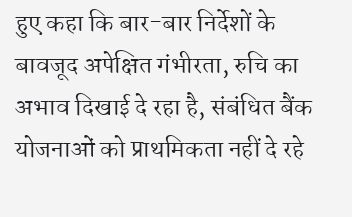हुए कहा कि बार-बार निर्देशों के बावजूद अपेक्षित गंभीरता, रुचि का अभाव दिखाई दे रहा है, संबंधित बैंक योजनाओं को प्राथमिकता नहीं दे रहे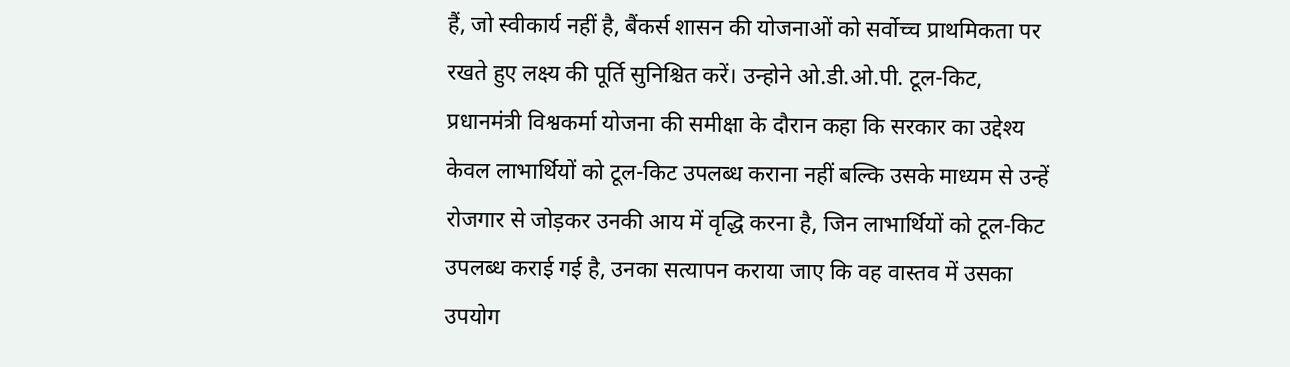हैं, जो स्वीकार्य नहीं है, बैंकर्स शासन की योजनाओं को सर्वोच्च प्राथमिकता पर रखते हुए लक्ष्य की पूर्ति सुनिश्चित करें। उन्होने ओ.डी.ओ.पी. टूल-किट, प्रधानमंत्री विश्वकर्मा योजना की समीक्षा के दौरान कहा कि सरकार का उद्देश्य केवल लाभार्थियों को टूल-किट उपलब्ध कराना नहीं बल्कि उसके माध्यम से उन्हें रोजगार से जोड़कर उनकी आय में वृद्धि करना है, जिन लाभार्थियों को टूल-किट उपलब्ध कराई गई है, उनका सत्यापन कराया जाए कि वह वास्तव में उसका उपयोग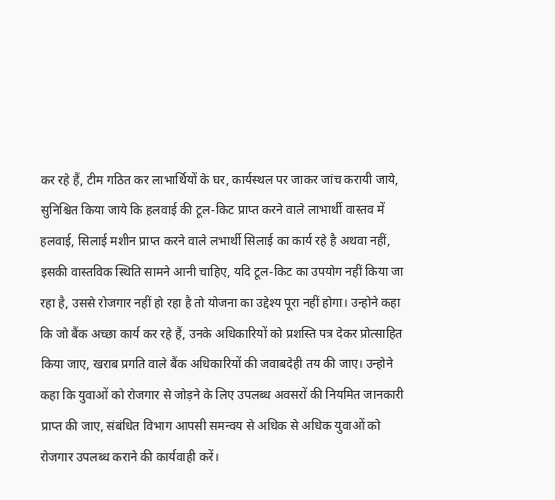कर रहे हैं, टीम गठित कर लाभार्थियों के घर, कार्यस्थल पर जाकर जांच करायी जाये, सुनिश्चित किया जाये कि हलवाई की टूल-किट प्राप्त करने वाले लाभार्थी वास्तव में हलवाई, सिलाई मशीन प्राप्त करने वाले लभार्थी सिलाई का कार्य रहे है अथवा नहीं, इसकी वास्तविक स्थिति सामने आनी चाहिए, यदि टूल-किट का उपयोग नहीं किया जा रहा है, उससे रोजगार नहीं हो रहा है तो योजना का उद्देश्य पूरा नहीं होगा। उन्होने कहा कि जो बैंक अच्छा कार्य कर रहे हैं, उनके अधिकारियों को प्रशस्ति पत्र देकर प्रोत्साहित किया जाए, खराब प्रगति वाले बैंक अधिकारियों की जवाबदेही तय की जाए। उन्होने कहा कि युवाओं को रोजगार से जोड़ने के लिए उपलब्ध अवसरों की नियमित जानकारी प्राप्त की जाए, संबंधित विभाग आपसी समन्वय से अधिक से अधिक युवाओं को रोजगार उपलब्ध कराने की कार्यवाही करें।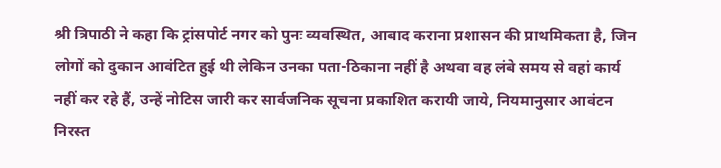श्री त्रिपाठी ने कहा कि ट्रांसपोर्ट नगर को पुनः व्यवस्थित, आबाद कराना प्रशासन की प्राथमिकता है, जिन लोगों को दुकान आवंटित हुई थी लेकिन उनका पता-ठिकाना नहीं है अथवा वह लंबे समय से वहां कार्य नहीं कर रहे हैं, उन्हें नोटिस जारी कर सार्वजनिक सूचना प्रकाशित करायी जाये, नियमानुसार आवंटन निरस्त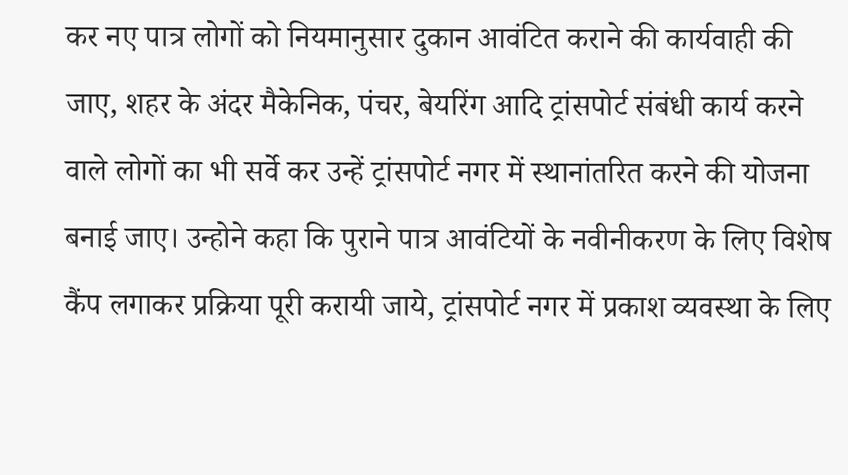कर नए पात्र लोगों को नियमानुसार दुकान आवंटित कराने की कार्यवाही की जाए, शहर के अंदर मैकेनिक, पंचर, बेयरिंग आदि ट्रांसपोर्ट संबंधी कार्य करने वाले लोगों का भी सर्वे कर उन्हें ट्रांसपोर्ट नगर में स्थानांतरित करने की योजना बनाई जाए। उन्होने कहा कि पुराने पात्र आवंटियों के नवीनीकरण के लिए विशेष कैंप लगाकर प्रक्रिया पूरी करायी जाये, ट्रांसपोर्ट नगर में प्रकाश व्यवस्था के लिए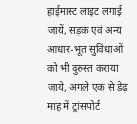हाईमास्ट लाइट लगाई जायें, सड़क एवं अन्य आधार-भूत सुविधाओं को भी दुरुस्त कराया जाये, अगले एक से डेढ़ माह में ट्रांसपोर्ट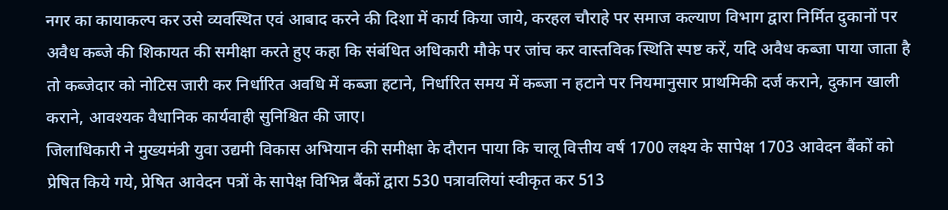नगर का कायाकल्प कर उसे व्यवस्थित एवं आबाद करने की दिशा में कार्य किया जाये, करहल चौराहे पर समाज कल्याण विभाग द्वारा निर्मित दुकानों पर अवैध कब्जे की शिकायत की समीक्षा करते हुए कहा कि संबंधित अधिकारी मौके पर जांच कर वास्तविक स्थिति स्पष्ट करें, यदि अवैध कब्जा पाया जाता है तो कब्जेदार को नोटिस जारी कर निर्धारित अवधि में कब्जा हटाने, निर्धारित समय में कब्जा न हटाने पर नियमानुसार प्राथमिकी दर्ज कराने, दुकान खाली कराने, आवश्यक वैधानिक कार्यवाही सुनिश्चित की जाए।
जिलाधिकारी ने मुख्यमंत्री युवा उद्यमी विकास अभियान की समीक्षा के दौरान पाया कि चालू वित्तीय वर्ष 1700 लक्ष्य के सापेक्ष 1703 आवेदन बैंकों को प्रेषित किये गये, प्रेषित आवेदन पत्रों के सापेक्ष विभिन्न बैंकों द्वारा 530 पत्रावलियां स्वीकृत कर 513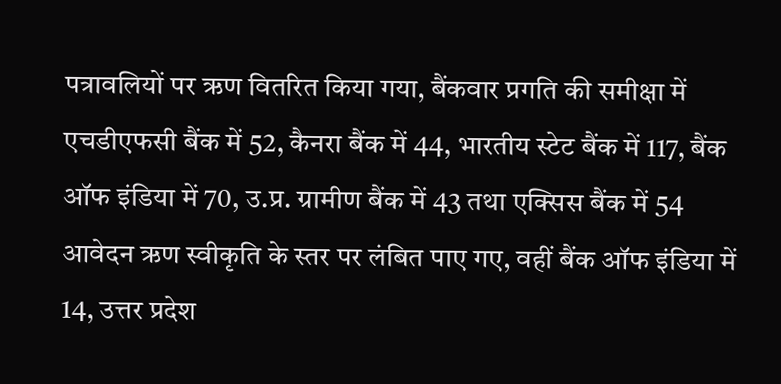पत्रावलियों पर ऋण वितरित किया गया, बैंकवार प्रगति की समीक्षा में एचडीएफसी बैंक में 52, कैनरा बैंक में 44, भारतीय स्टेट बैंक में 117, बैंक ऑफ इंडिया में 70, उ.प्र. ग्रामीण बैंक में 43 तथा एक्सिस बैंक में 54 आवेदन ऋण स्वीकृति के स्तर पर लंबित पाए गए, वहीं बैंक ऑफ इंडिया में 14, उत्तर प्रदेश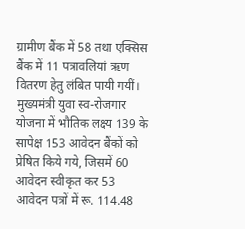ग्रामीण बैंक में 58 तथा एक्सिस बैंक में 11 पत्रावलियां ऋण वितरण हेतु लंबित पायी गयीं। मुख्यमंत्री युवा स्व-रोजगार योजना में भौतिक लक्ष्य 139 के सापेक्ष 153 आवेदन बैंकों को प्रेषित किये गये, जिसमें 60 आवेदन स्वीकृत कर 53 आवेदन पत्रों में रू. 114.48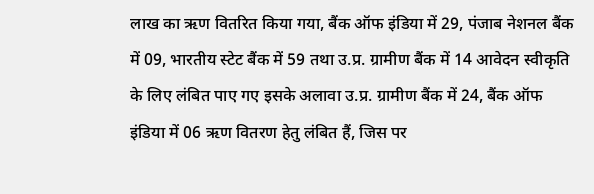लाख का ऋण वितरित किया गया, बैंक ऑफ इंडिया में 29, पंजाब नेशनल बैंक में 09, भारतीय स्टेट बैंक में 59 तथा उ.प्र. ग्रामीण बैंक में 14 आवेदन स्वीकृति के लिए लंबित पाए गए इसके अलावा उ.प्र. ग्रामीण बैंक में 24, बैंक ऑफ इंडिया में 06 ऋण वितरण हेतु लंबित हैं, जिस पर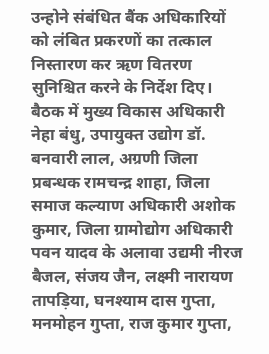उन्होने संबंधित बैंक अधिकारियों को लंबित प्रकरणों का तत्काल निस्तारण कर ऋण वितरण सुनिश्चित करने के निर्देश दिए।
बैठक में मुख्य विकास अधिकारी नेहा बंधु, उपायुक्त उद्योग डॉ. बनवारी लाल, अग्रणी जिला प्रबन्धक रामचन्द्र शाहा, जिला समाज कल्याण अधिकारी अशोक कुमार, जिला ग्रामोद्योग अधिकारी पवन यादव के अलावा उद्यमी नीरज बैजल, संजय जैन, लक्ष्मी नारायण तापड़िया, घनश्याम दास गुप्ता, मनमोहन गुप्ता, राज कुमार गुप्ता,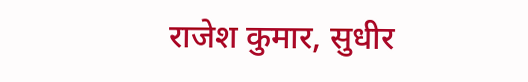राजेश कुमार, सुधीर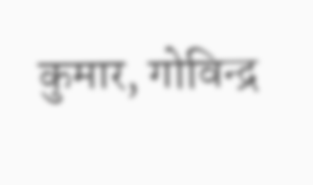कुमार, गोविन्द्र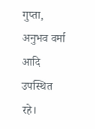गुप्ता, अनुभव वर्मा आदि उपस्थित रहे।